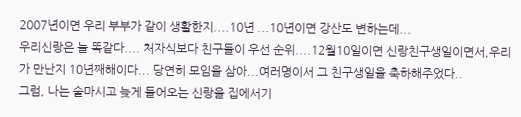2007년이면 우리 부부가 같이 생활한지....10년 ...10년이면 강산도 변하는데...
우리신랑은 늘 똑같다.... 처자식보다 친구들이 우선 순위....12월10일이면 신랑친구생일이면서,우리가 만난지 10년째해이다... 당연히 모임을 삼아...여러명이서 그 친구생일을 축하해주었다..
그럼, 나는 술마시고 늦게 들어오는 신랑을 집에서기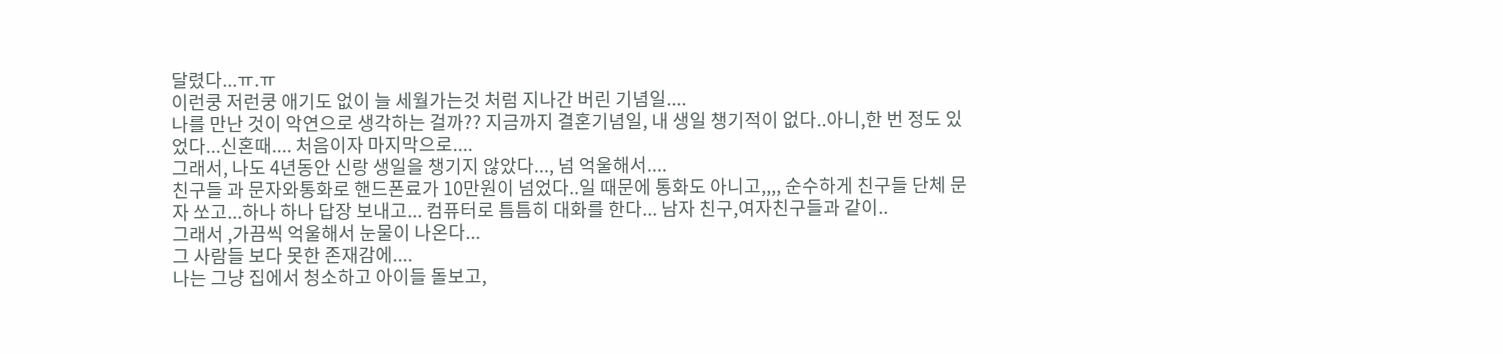달렸다...ㅠ.ㅠ
이런쿵 저런쿵 애기도 없이 늘 세월가는것 처럼 지나간 버린 기념일....
나를 만난 것이 악연으로 생각하는 걸까?? 지금까지 결혼기념일, 내 생일 챙기적이 없다..아니,한 번 정도 있었다...신혼때.... 처음이자 마지막으로....
그래서, 나도 4년동안 신랑 생일을 챙기지 않았다..., 넘 억울해서....
친구들 과 문자와통화로 핸드폰료가 10만원이 넘었다..일 때문에 통화도 아니고,,,, 순수하게 친구들 단체 문자 쏘고...하나 하나 답장 보내고... 컴퓨터로 틈틈히 대화를 한다... 남자 친구,여자친구들과 같이..
그래서 ,가끔씩 억울해서 눈물이 나온다...
그 사람들 보다 못한 존재감에....
나는 그냥 집에서 청소하고 아이들 돌보고,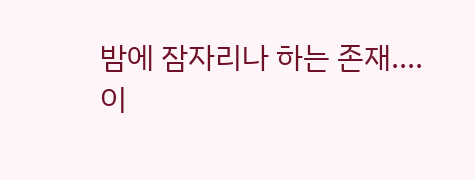밤에 잠자리나 하는 존재....
이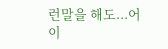런말을 해도...어이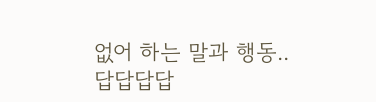없어 하는 말과 행동..
답답답답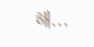해...